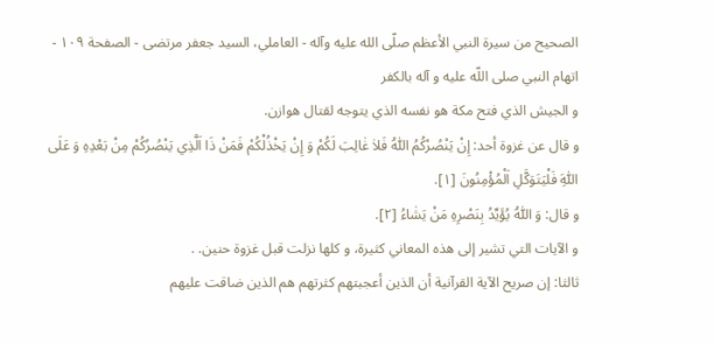الصحيح من سيرة النبي الأعظم صلّى الله عليه وآله - العاملي، السيد جعفر مرتضى - الصفحة ١٠٩ - اتهام النبي صلى اللّه عليه و آله بالكفر
و الجيش الذي فتح مكة هو نفسه الذي يتوجه لقتال هوازن.
و قال عن غزوة أحد: إِنْ يَنْصُرْكُمُ اَللّٰهُ فَلاٰ غٰالِبَ لَكُمْ وَ إِنْ يَخْذُلْكُمْ فَمَنْ ذَا اَلَّذِي يَنْصُرُكُمْ مِنْ بَعْدِهِ وَ عَلَى اَللّٰهِ فَلْيَتَوَكَّلِ اَلْمُؤْمِنُونَ [١].
و قال: وَ اَللّٰهُ يُؤَيِّدُ بِنَصْرِهِ مَنْ يَشٰاءُ [٢].
و الآيات التي تشير إلى هذه المعاني كثيرة، و كلها نزلت قبل غزوة حنين. .
ثالثا: إن صريح الآية القرآنية أن الذين أعجبتهم كثرتهم هم الذين ضاقت عليهم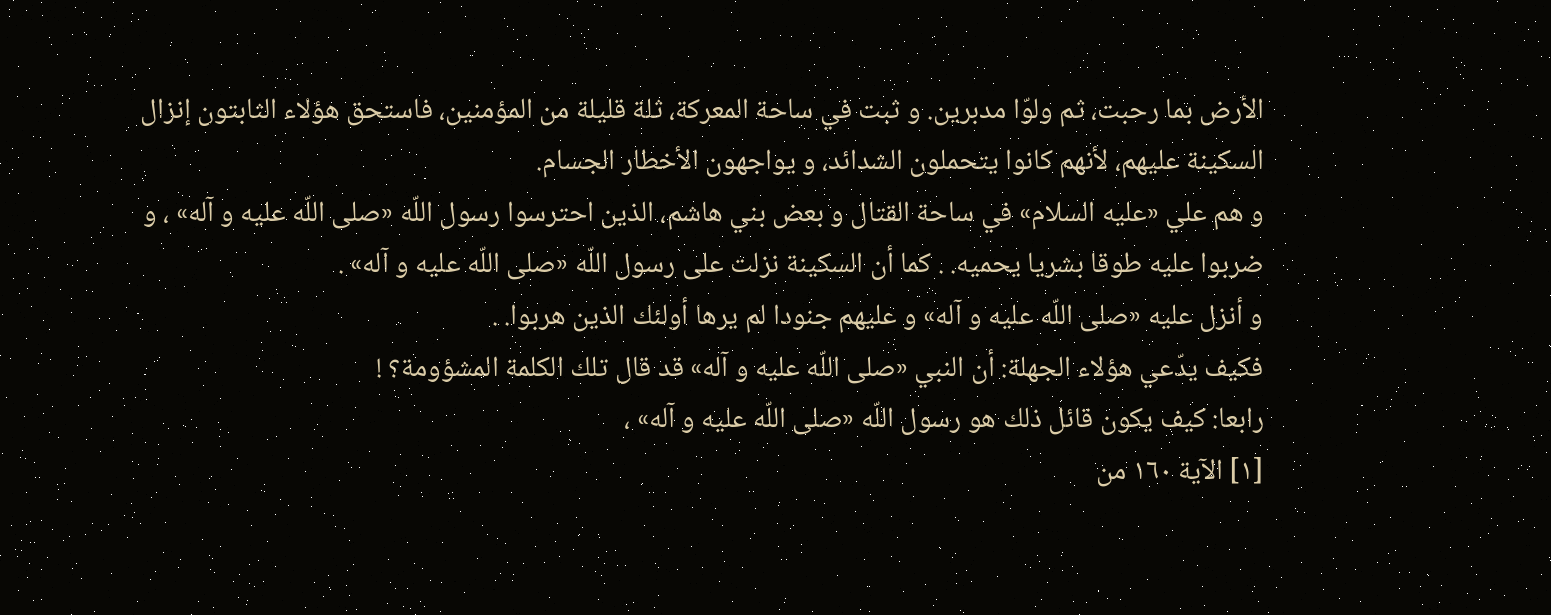الأرض بما رحبت، ثم ولوّا مدبرين. و ثبت في ساحة المعركة، ثلة قليلة من المؤمنين، فاستحق هؤلاء الثابتون إنزال السكينة عليهم، لأنهم كانوا يتحملون الشدائد، و يواجهون الأخطار الجسام.
و هم علي «عليه السلام» في ساحة القتال و بعض بني هاشم، الذين احترسوا رسول اللّه «صلى اللّه عليه و آله» ، و ضربوا عليه طوقا بشريا يحميه. . كما أن السكينة نزلت على رسول اللّه «صلى اللّه عليه و آله» .
و أنزل عليه «صلى اللّه عليه و آله» و عليهم جنودا لم يرها أولئك الذين هربوا. .
فكيف يدّعي هؤلاء الجهلة: أن النبي «صلى اللّه عليه و آله» قد قال تلك الكلمة المشؤومة؟ !
رابعا: كيف يكون قائل ذلك هو رسول اللّه «صلى اللّه عليه و آله» ،
[١] الآية ١٦٠ من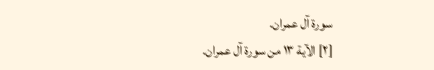سورة آل عمران.
[٢] الآية ١٣ من سورة آل عمران.